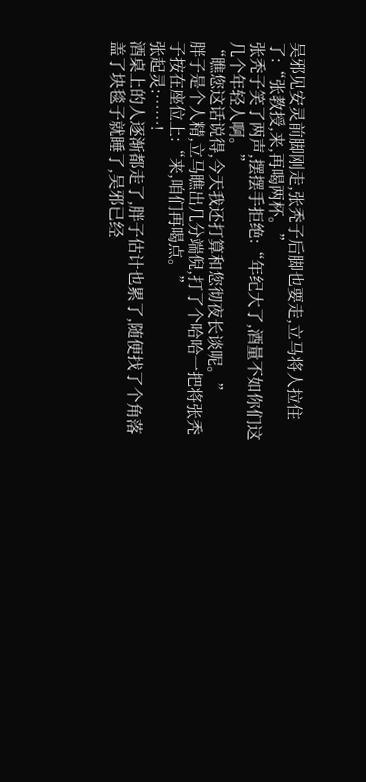吴邪见安灵前脚刚走,张秃子后脚也要走,立马将人拉住了:“张教授,来,再喝两杯。”
张秃子笑了两声,摆摆手拒绝:“年纪大了,酒量不如你们这几个年轻人啊。”
“瞧您这话说得,今天我还打算和您彻夜长谈呢。”
胖子是个人精,立马瞧出几分端倪,打了个哈哈一把将张秃子按在座位上:“来,咱们再喝点。”
张起灵:……!
酒桌上的人逐渐都走了,胖子估计也累了,随便找了个角落盖了块毯子就睡了,吴邪已经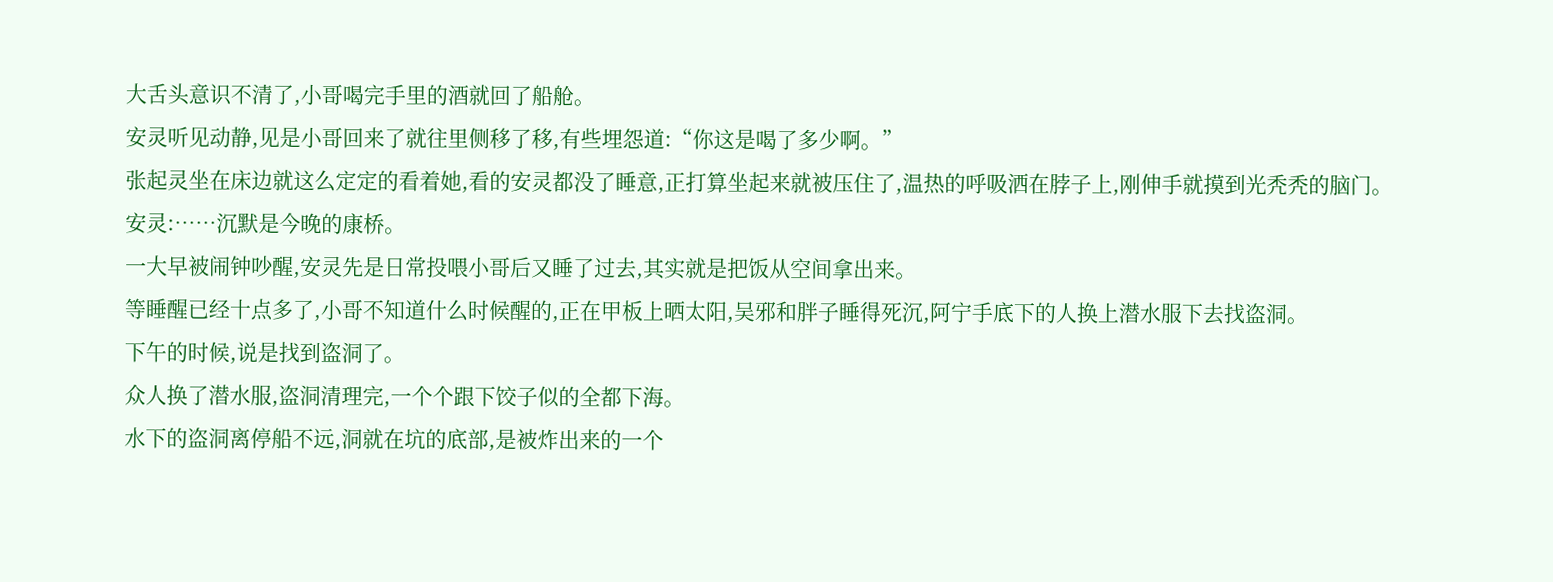大舌头意识不清了,小哥喝完手里的酒就回了船舱。
安灵听见动静,见是小哥回来了就往里侧移了移,有些埋怨道:“你这是喝了多少啊。”
张起灵坐在床边就这么定定的看着她,看的安灵都没了睡意,正打算坐起来就被压住了,温热的呼吸洒在脖子上,刚伸手就摸到光秃秃的脑门。
安灵:……沉默是今晚的康桥。
一大早被闹钟吵醒,安灵先是日常投喂小哥后又睡了过去,其实就是把饭从空间拿出来。
等睡醒已经十点多了,小哥不知道什么时候醒的,正在甲板上晒太阳,吴邪和胖子睡得死沉,阿宁手底下的人换上潜水服下去找盗洞。
下午的时候,说是找到盗洞了。
众人换了潜水服,盗洞清理完,一个个跟下饺子似的全都下海。
水下的盗洞离停船不远,洞就在坑的底部,是被炸出来的一个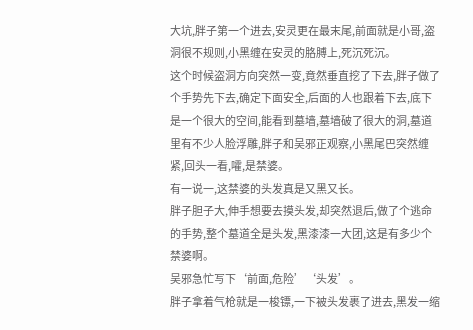大坑,胖子第一个进去,安灵更在最末尾,前面就是小哥,盗洞很不规则,小黑缠在安灵的胳膊上,死沉死沉。
这个时候盗洞方向突然一变,竟然垂直挖了下去,胖子做了个手势先下去,确定下面安全,后面的人也跟着下去,底下是一个很大的空间,能看到墓墙,墓墙破了很大的洞,墓道里有不少人脸浮雕,胖子和吴邪正观察,小黑尾巴突然缠紧,回头一看,嚯,是禁婆。
有一说一,这禁婆的头发真是又黑又长。
胖子胆子大,伸手想要去摸头发,却突然退后,做了个逃命的手势,整个墓道全是头发,黑漆漆一大团,这是有多少个禁婆啊。
吴邪急忙写下‘前面,危险’‘头发’。
胖子拿着气枪就是一梭镖,一下被头发裹了进去,黑发一缩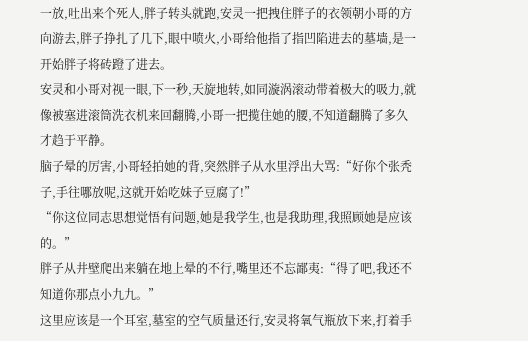一放,吐出来个死人,胖子转头就跑,安灵一把拽住胖子的衣领朝小哥的方向游去,胖子挣扎了几下,眼中喷火,小哥给他指了指凹陷进去的墓墙,是一开始胖子将砖蹬了进去。
安灵和小哥对视一眼,下一秒,天旋地转,如同漩涡滚动带着极大的吸力,就像被塞进滚筒洗衣机来回翻腾,小哥一把揽住她的腰,不知道翻腾了多久才趋于平静。
脑子晕的厉害,小哥轻拍她的背,突然胖子从水里浮出大骂:“好你个张秃子,手往哪放呢,这就开始吃妹子豆腐了!”
“你这位同志思想觉悟有问题,她是我学生,也是我助理,我照顾她是应该的。”
胖子从井壁爬出来躺在地上晕的不行,嘴里还不忘鄙夷:“得了吧,我还不知道你那点小九九。”
这里应该是一个耳室,墓室的空气质量还行,安灵将氧气瓶放下来,打着手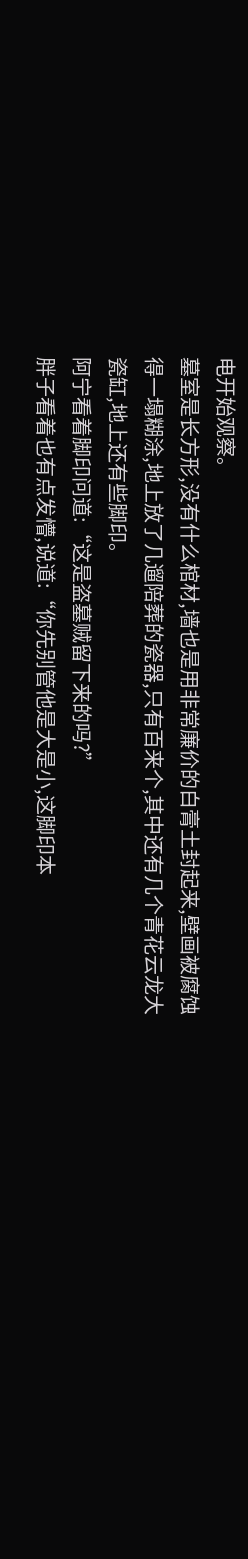电开始观察。
墓室是长方形,没有什么棺材,墙也是用非常廉价的白膏土封起来,壁画被腐蚀得一塌糊涂,地上放了几遛陪葬的瓷器,只有百来个,其中还有几个青花云龙大瓷缸,地上还有些脚印。
阿宁看着脚印问道:“这是盗墓贼留下来的吗?”
胖子看着也有点发懵,说道:“你先别管他是大是小,这脚印本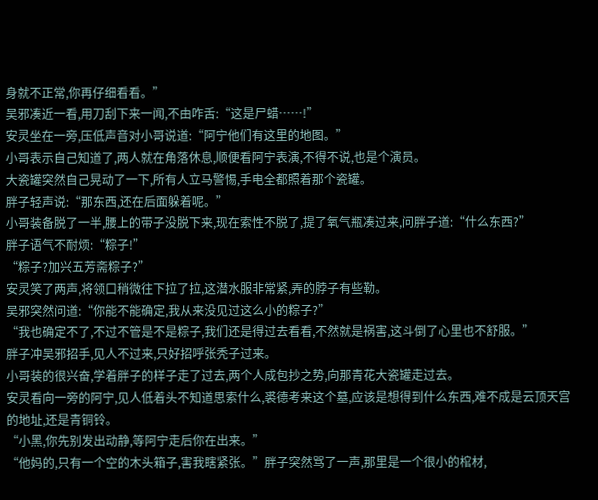身就不正常,你再仔细看看。”
吴邪凑近一看,用刀刮下来一闻,不由咋舌:“这是尸蜡……!”
安灵坐在一旁,压低声音对小哥说道:“阿宁他们有这里的地图。”
小哥表示自己知道了,两人就在角落休息,顺便看阿宁表演,不得不说,也是个演员。
大瓷罐突然自己晃动了一下,所有人立马警惕,手电全都照着那个瓷罐。
胖子轻声说:“那东西,还在后面躲着呢。”
小哥装备脱了一半,腰上的带子没脱下来,现在索性不脱了,提了氧气瓶凑过来,问胖子道:“什么东西?”
胖子语气不耐烦:“粽子!”
“粽子?加兴五芳斋粽子?”
安灵笑了两声,将领口稍微往下拉了拉,这潜水服非常紧,弄的脖子有些勒。
吴邪突然问道:“你能不能确定,我从来没见过这么小的粽子?”
“我也确定不了,不过不管是不是粽子,我们还是得过去看看,不然就是祸害,这斗倒了心里也不舒服。”
胖子冲吴邪招手,见人不过来,只好招呼张秃子过来。
小哥装的很兴奋,学着胖子的样子走了过去,两个人成包抄之势,向那青花大瓷罐走过去。
安灵看向一旁的阿宁,见人低着头不知道思索什么,裘德考来这个墓,应该是想得到什么东西,难不成是云顶天宫的地址,还是青铜铃。
“小黑,你先别发出动静,等阿宁走后你在出来。”
“他妈的,只有一个空的木头箱子,害我瞎紧张。”胖子突然骂了一声,那里是一个很小的棺材,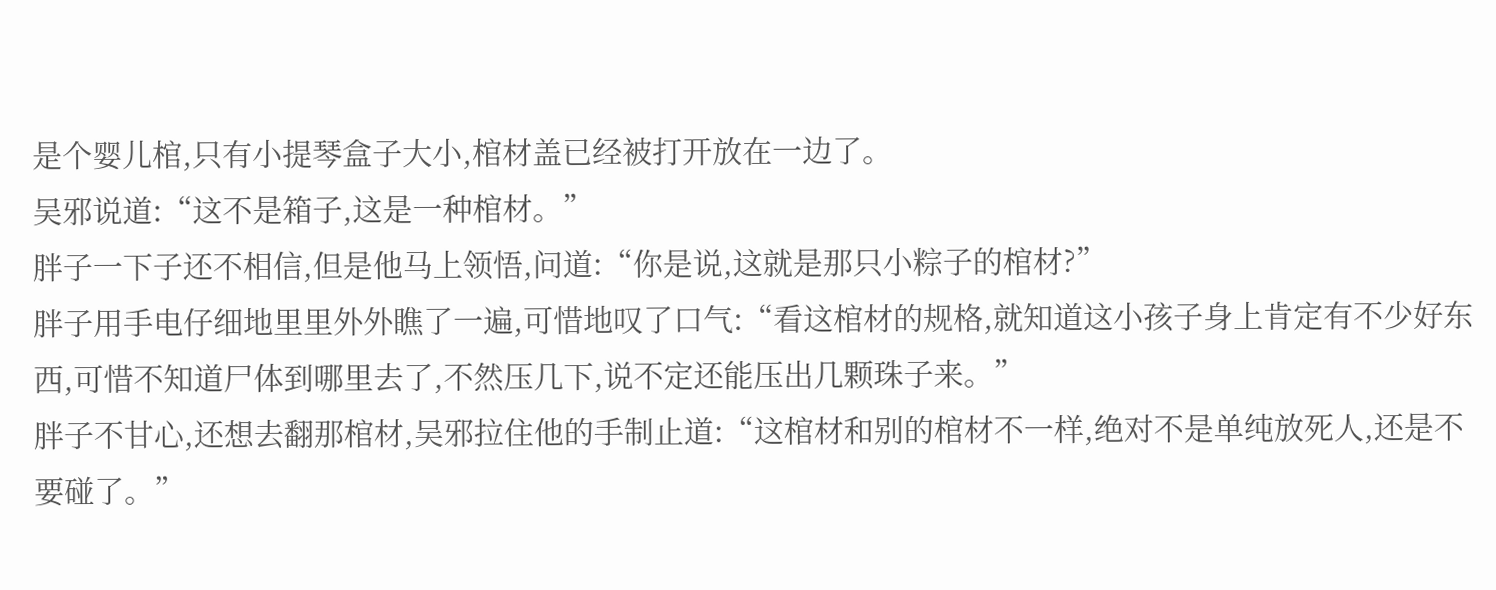是个婴儿棺,只有小提琴盒子大小,棺材盖已经被打开放在一边了。
吴邪说道:“这不是箱子,这是一种棺材。”
胖子一下子还不相信,但是他马上领悟,问道:“你是说,这就是那只小粽子的棺材?”
胖子用手电仔细地里里外外瞧了一遍,可惜地叹了口气:“看这棺材的规格,就知道这小孩子身上肯定有不少好东西,可惜不知道尸体到哪里去了,不然压几下,说不定还能压出几颗珠子来。”
胖子不甘心,还想去翻那棺材,吴邪拉住他的手制止道:“这棺材和别的棺材不一样,绝对不是单纯放死人,还是不要碰了。”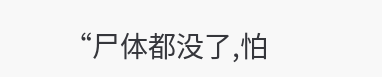“尸体都没了,怕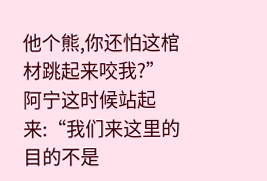他个熊,你还怕这棺材跳起来咬我?”
阿宁这时候站起来:“我们来这里的目的不是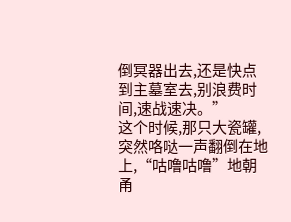倒冥器出去,还是快点到主墓室去,别浪费时间,速战速决。”
这个时候,那只大瓷罐,突然咯哒一声翻倒在地上,“咕噜咕噜”地朝甬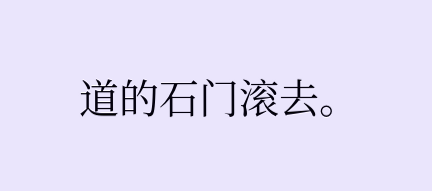道的石门滚去。